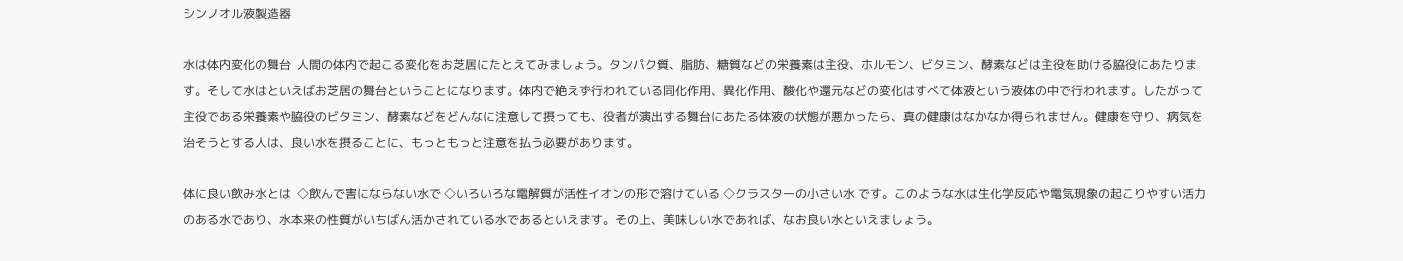シンノオル液製造器

水は体内変化の舞台  人間の体内で起こる変化をお芝居にたとえてみましょう。タンパク質、脂肪、糖質などの栄養素は主役、ホルモン、ビタミン、酵素などは主役を助ける脇役にあたります。そして水はといえばお芝居の舞台ということになります。体内で絶えず行われている同化作用、異化作用、酸化や還元などの変化はすべて体液という液体の中で行われます。したがって主役である栄養素や脇役のビタミン、酵素などをどんなに注意して摂っても、役者が演出する舞台にあたる体液の状態が悪かったら、真の健康はなかなか得られません。健康を守り、病気を治そうとする人は、良い水を摂ることに、もっともっと注意を払う必要があります。

体に良い飲み水とは  ◇飲んで害にならない水で ◇いろいろな電解質が活性イオンの形で溶けている ◇クラスターの小さい水 です。このような水は生化学反応や電気現象の起こりやすい活力のある水であり、水本来の性質がいちばん活かされている水であるといえます。その上、美味しい水であれば、なお良い水といえましょう。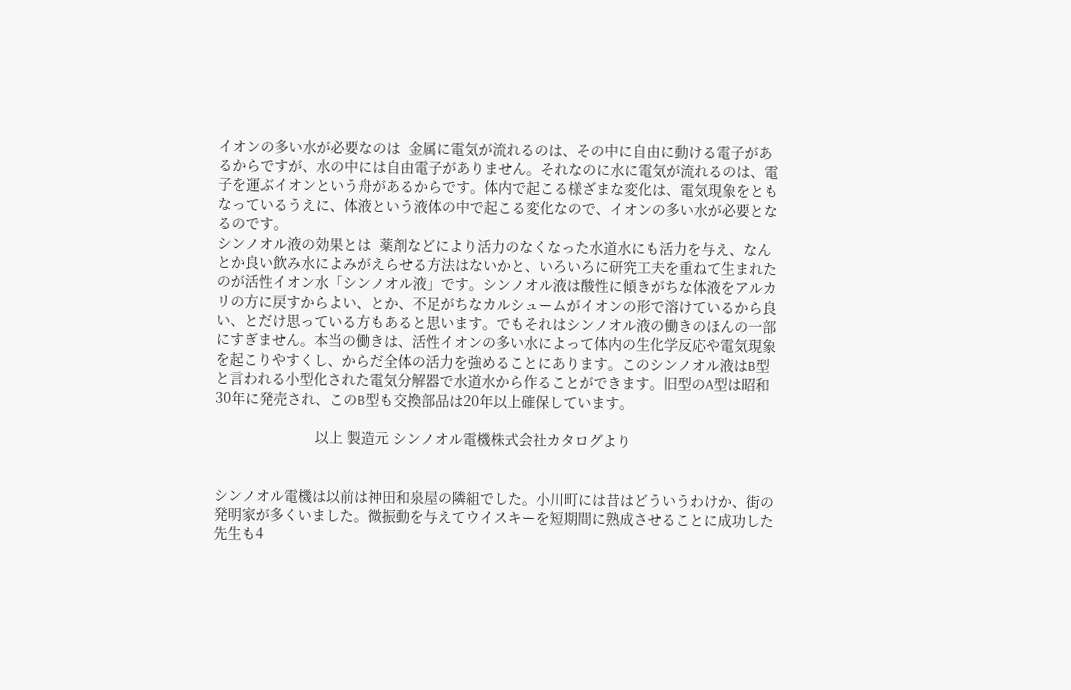イオンの多い水が必要なのは  金属に電気が流れるのは、その中に自由に動ける電子があるからですが、水の中には自由電子がありません。それなのに水に電気が流れるのは、電子を運ぶイオンという舟があるからです。体内で起こる様ざまな変化は、電気現象をともなっているうえに、体液という液体の中で起こる変化なので、イオンの多い水が必要となるのです。
シンノオル液の効果とは  薬剤などにより活力のなくなった水道水にも活力を与え、なんとか良い飲み水によみがえらせる方法はないかと、いろいろに研究工夫を重ねて生まれたのが活性イオン水「シンノオル液」です。シンノオル液は酸性に傾きがちな体液をアルカリの方に戻すからよい、とか、不足がちなカルシュームがイオンの形で溶けているから良い、とだけ思っている方もあると思います。でもそれはシンノオル液の働きのほんの一部にすぎません。本当の働きは、活性イオンの多い水によって体内の生化学反応や電気現象を起こりやすくし、からだ全体の活力を強めることにあります。このシンノオル液はB型と言われる小型化された電気分解器で水道水から作ることができます。旧型のA型は昭和30年に発売され、このB型も交換部品は20年以上確保しています。

                         以上 製造元 シンノオル電機株式会社カタログより


シンノオル電機は以前は神田和泉屋の隣組でした。小川町には昔はどういうわけか、街の発明家が多くいました。微振動を与えてウイスキーを短期間に熟成させることに成功した先生も4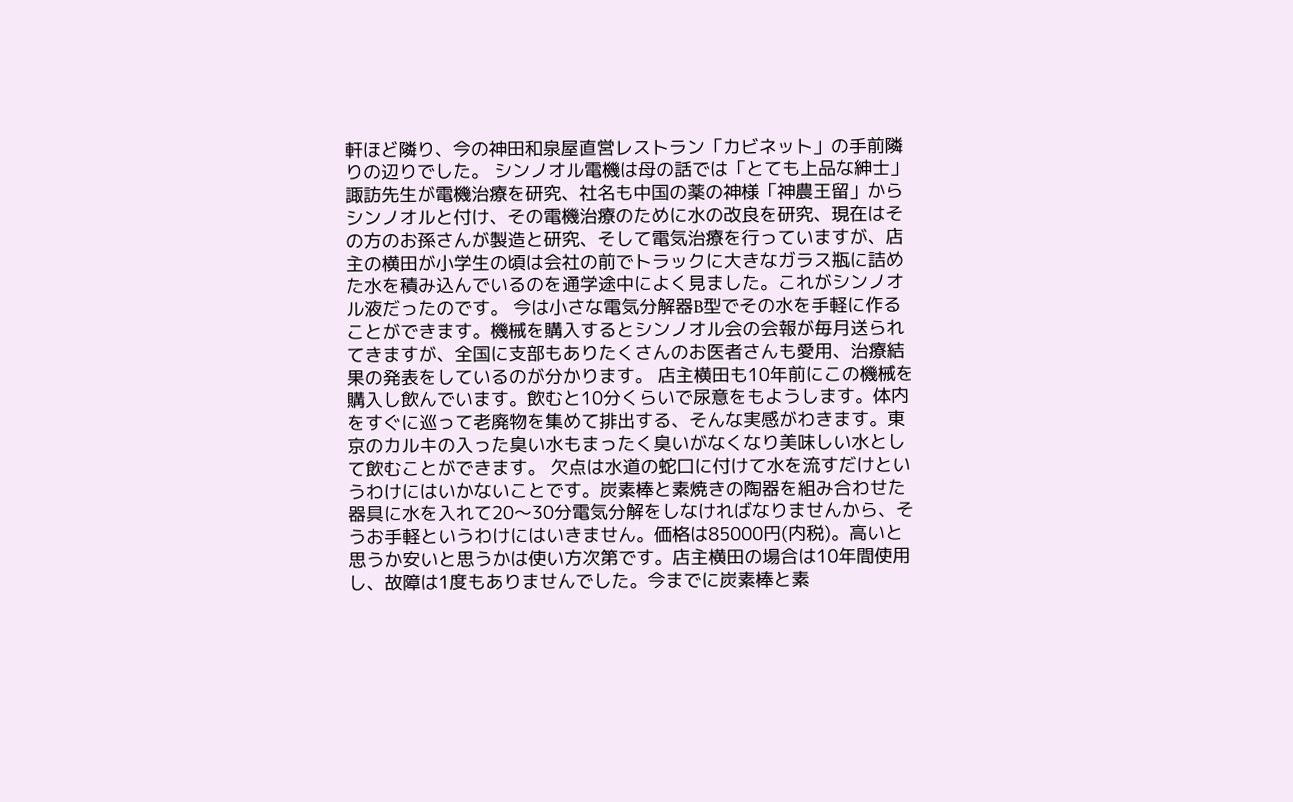軒ほど隣り、今の神田和泉屋直営レストラン「カビネット」の手前隣りの辺りでした。 シンノオル電機は母の話では「とても上品な紳士」諏訪先生が電機治療を研究、社名も中国の薬の神様「神農王留」からシンノオルと付け、その電機治療のために水の改良を研究、現在はその方のお孫さんが製造と研究、そして電気治療を行っていますが、店主の横田が小学生の頃は会社の前でトラックに大きなガラス瓶に詰めた水を積み込んでいるのを通学途中によく見ました。これがシンノオル液だったのです。 今は小さな電気分解器B型でその水を手軽に作ることができます。機械を購入するとシンノオル会の会報が毎月送られてきますが、全国に支部もありたくさんのお医者さんも愛用、治療結果の発表をしているのが分かります。 店主横田も10年前にこの機械を購入し飲んでいます。飲むと10分くらいで尿意をもようします。体内をすぐに巡って老廃物を集めて排出する、そんな実感がわきます。東京のカルキの入った臭い水もまったく臭いがなくなり美味しい水として飲むことができます。 欠点は水道の蛇口に付けて水を流すだけというわけにはいかないことです。炭素棒と素焼きの陶器を組み合わせた器具に水を入れて20〜30分電気分解をしなければなりませんから、そうお手軽というわけにはいきません。価格は85000円(内税)。高いと思うか安いと思うかは使い方次第です。店主横田の場合は10年間使用し、故障は1度もありませんでした。今までに炭素棒と素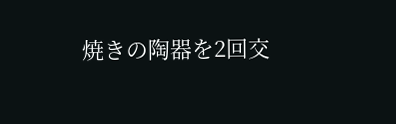焼きの陶器を2回交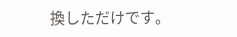換しただけです。